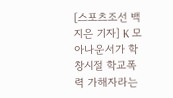[스포츠조선 백지은 기자] K 모 아나운서가 학창시절 학교폭력 가해자라는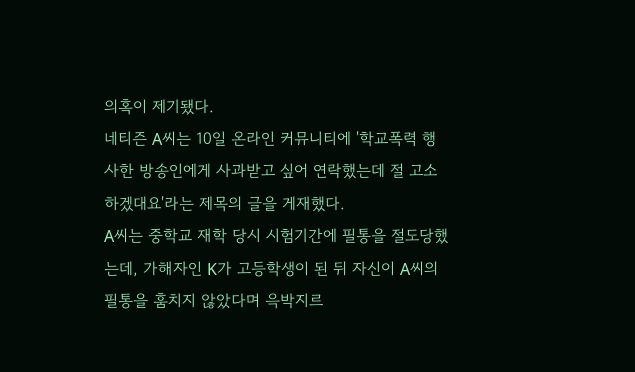의혹이 제기됐다.
네티즌 A씨는 10일 온라인 커뮤니티에 '학교폭력 행사한 방송인에게 사과받고 싶어 연락했는데 절 고소하겠대요'라는 제목의 글을 게재했다.
A씨는 중학교 재학 당시 시험기간에 필통을 절도당했는데, 가해자인 K가 고등학생이 된 뒤 자신이 A씨의 필통을 훔치지 않았다며 윽박지르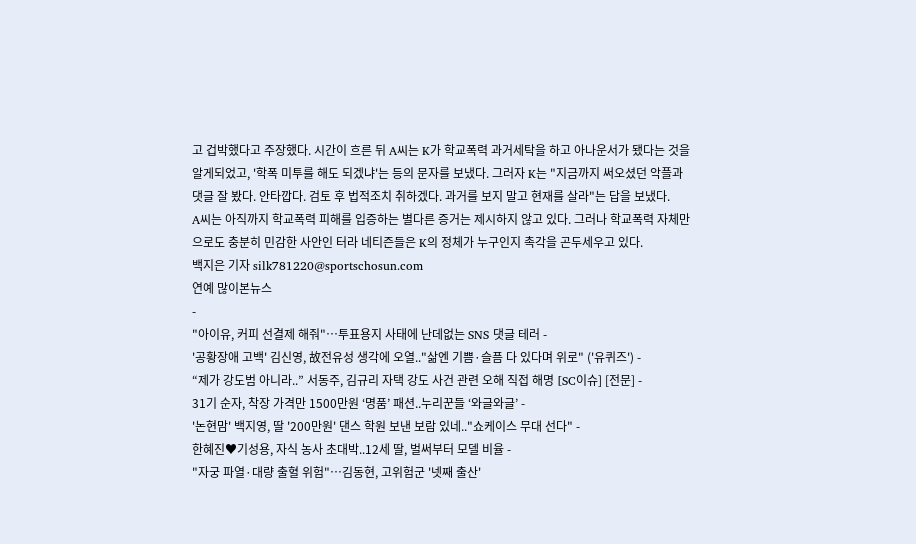고 겁박했다고 주장했다. 시간이 흐른 뒤 A씨는 K가 학교폭력 과거세탁을 하고 아나운서가 됐다는 것을 알게되었고, '학폭 미투를 해도 되겠냐'는 등의 문자를 보냈다. 그러자 K는 "지금까지 써오셨던 악플과 댓글 잘 봤다. 안타깝다. 검토 후 법적조치 취하겠다. 과거를 보지 말고 현재를 살라"는 답을 보냈다.
A씨는 아직까지 학교폭력 피해를 입증하는 별다른 증거는 제시하지 않고 있다. 그러나 학교폭력 자체만으로도 충분히 민감한 사안인 터라 네티즌들은 K의 정체가 누구인지 촉각을 곤두세우고 있다.
백지은 기자 silk781220@sportschosun.com
연예 많이본뉴스
-
"아이유, 커피 선결제 해줘"…투표용지 사태에 난데없는 SNS 댓글 테러 -
'공황장애 고백' 김신영, 故전유성 생각에 오열.."삶엔 기쁨·슬픔 다 있다며 위로" ('유퀴즈') -
“제가 강도범 아니라..” 서동주, 김규리 자택 강도 사건 관련 오해 직접 해명 [SC이슈] [전문] -
31기 순자, 착장 가격만 1500만원 ‘명품’ 패션..누리꾼들 ‘와글와글’ -
'논현맘' 백지영, 딸 '200만원' 댄스 학원 보낸 보람 있네.."쇼케이스 무대 선다" -
한혜진♥기성용, 자식 농사 초대박..12세 딸, 벌써부터 모델 비율 -
"자궁 파열·대량 출혈 위험"…김동현, 고위험군 '넷째 출산'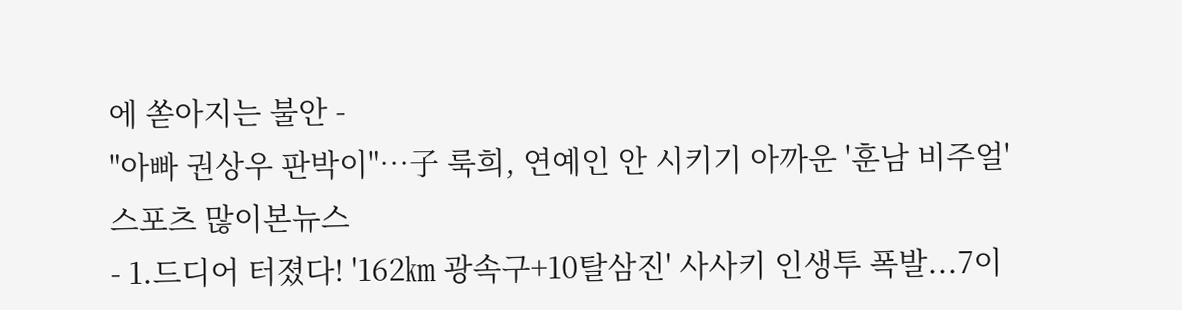에 쏟아지는 불안 -
"아빠 권상우 판박이"…子 룩희, 연예인 안 시키기 아까운 '훈남 비주얼'
스포츠 많이본뉴스
- 1.드디어 터졌다! '162㎞ 광속구+10탈삼진' 사사키 인생투 폭발...7이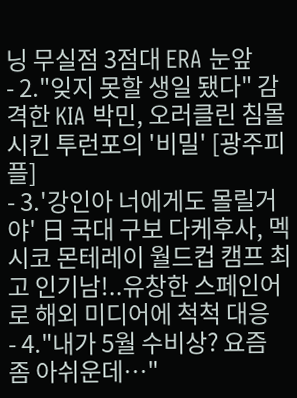닝 무실점 3점대 ERA 눈앞
- 2."잊지 못할 생일 됐다" 감격한 KIA 박민, 오러클린 침몰시킨 투런포의 '비밀' [광주피플]
- 3.'강인아 너에게도 몰릴거야' 日 국대 구보 다케후사, 멕시코 몬테레이 월드컵 캠프 최고 인기남!..유창한 스페인어로 해외 미디어에 척척 대응
- 4."내가 5월 수비상? 요즘 좀 아쉬운데…"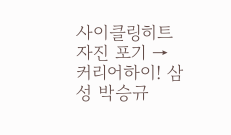사이클링히트 자진 포기 → 커리어하이! 삼성 박승규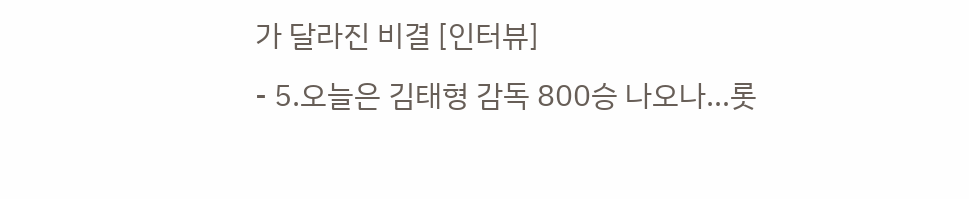가 달라진 비결 [인터뷰]
- 5.오늘은 김태형 감독 800승 나오나…롯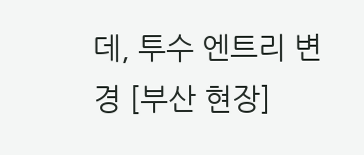데, 투수 엔트리 변경 [부산 현장]